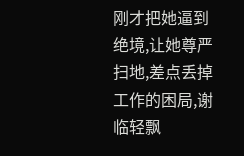刚才把她逼到绝境,让她尊严扫地,差点丢掉工作的困局,谢临轻飘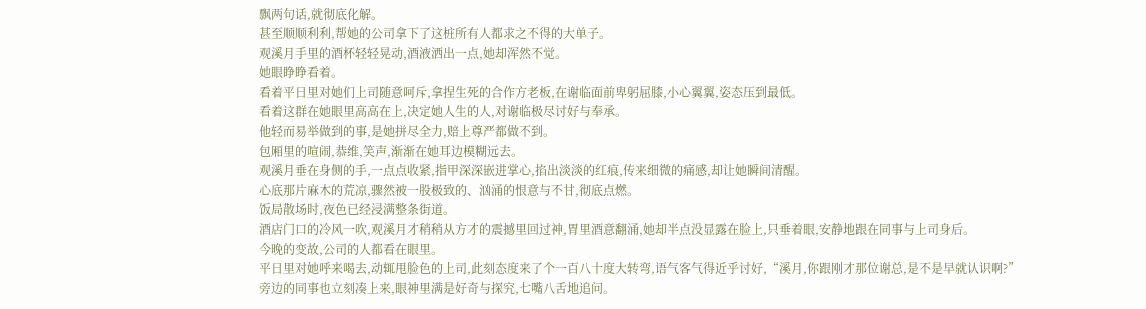飘两句话,就彻底化解。
甚至顺顺利利,帮她的公司拿下了这桩所有人都求之不得的大单子。
观溪月手里的酒杯轻轻晃动,酒液洒出一点,她却浑然不觉。
她眼睁睁看着。
看着平日里对她们上司随意呵斥,拿捏生死的合作方老板,在谢临面前卑躬屈膝,小心翼翼,姿态压到最低。
看着这群在她眼里高高在上,决定她人生的人,对谢临极尽讨好与奉承。
他轻而易举做到的事,是她拼尽全力,赔上尊严都做不到。
包厢里的喧闹,恭维,笑声,渐渐在她耳边模糊远去。
观溪月垂在身侧的手,一点点收紧,指甲深深嵌进掌心,掐出淡淡的红痕,传来细微的痛感,却让她瞬间清醒。
心底那片麻木的荒凉,骤然被一股极致的、汹涌的恨意与不甘,彻底点燃。
饭局散场时,夜色已经浸满整条街道。
酒店门口的冷风一吹,观溪月才稍稍从方才的震撼里回过神,胃里酒意翻涌,她却半点没显露在脸上,只垂着眼,安静地跟在同事与上司身后。
今晚的变故,公司的人都看在眼里。
平日里对她呼来喝去,动辄甩脸色的上司,此刻态度来了个一百八十度大转弯,语气客气得近乎讨好,“溪月,你跟刚才那位谢总,是不是早就认识啊?”
旁边的同事也立刻凑上来,眼神里满是好奇与探究,七嘴八舌地追问。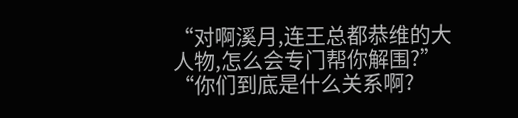“对啊溪月,连王总都恭维的大人物,怎么会专门帮你解围?”
“你们到底是什么关系啊?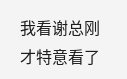我看谢总刚才特意看了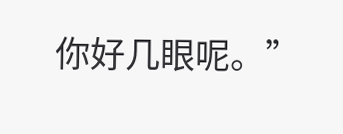你好几眼呢。”